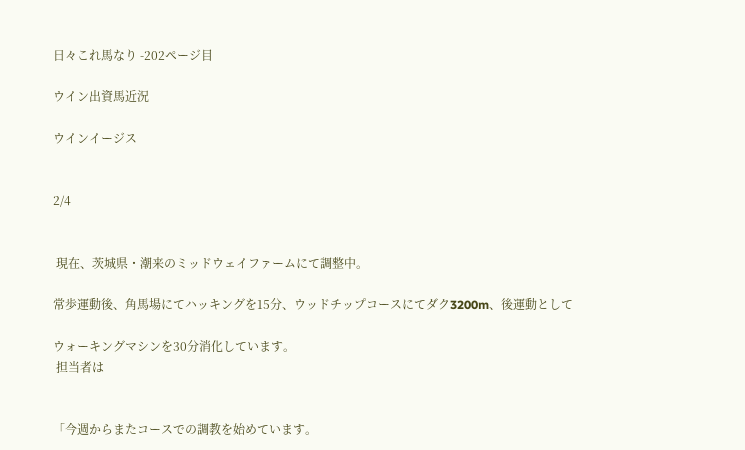日々これ馬なり -202ページ目

ウイン出資馬近況

ウインイージス


2/4


 現在、茨城県・潮来のミッドウェイファームにて調整中。

常歩運動後、角馬場にてハッキングを15分、ウッドチップコースにてダク3200m、後運動として

ウォーキングマシンを30分消化しています。
 担当者は


「今週からまたコースでの調教を始めています。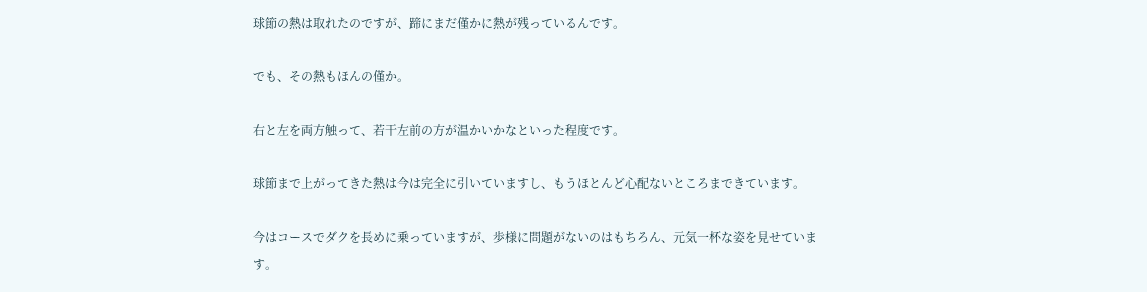球節の熱は取れたのですが、蹄にまだ僅かに熱が残っているんです。

でも、その熱もほんの僅か。

右と左を両方触って、若干左前の方が温かいかなといった程度です。

球節まで上がってきた熱は今は完全に引いていますし、もうほとんど心配ないところまできています。

今はコースでダクを長めに乗っていますが、歩様に問題がないのはもちろん、元気一杯な姿を見せています。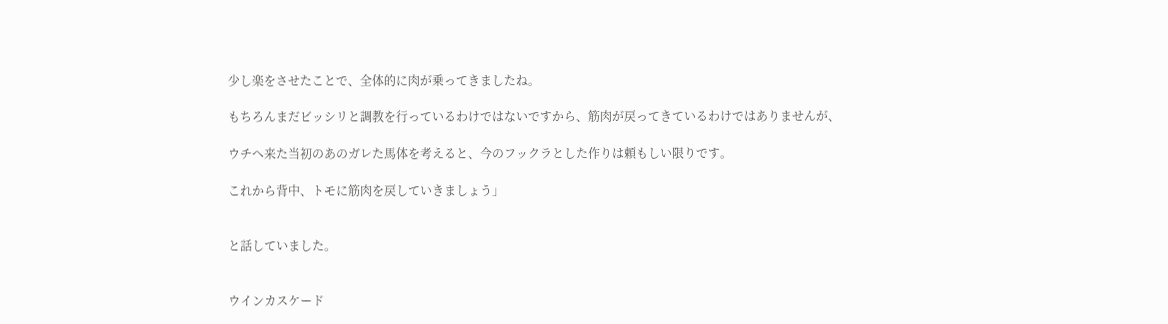少し楽をさせたことで、全体的に肉が乗ってきましたね。

もちろんまだビッシリと調教を行っているわけではないですから、筋肉が戻ってきているわけではありませんが、

ウチへ来た当初のあのガレた馬体を考えると、今のフックラとした作りは頼もしい限りです。

これから背中、トモに筋肉を戻していきましょう」


と話していました。


ウインカスケード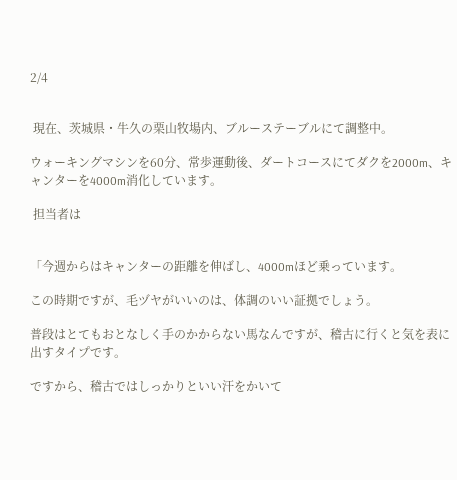2/4


 現在、茨城県・牛久の栗山牧場内、ブルーステーブルにて調整中。

ウォーキングマシンを60分、常歩運動後、ダートコースにてダクを2000m、キャンターを4000m消化しています。

 担当者は


「今週からはキャンターの距離を伸ばし、4000mほど乗っています。

この時期ですが、毛ヅヤがいいのは、体調のいい証拠でしょう。

普段はとてもおとなしく手のかからない馬なんですが、稽古に行くと気を表に出すタイプです。

ですから、稽古ではしっかりといい汗をかいて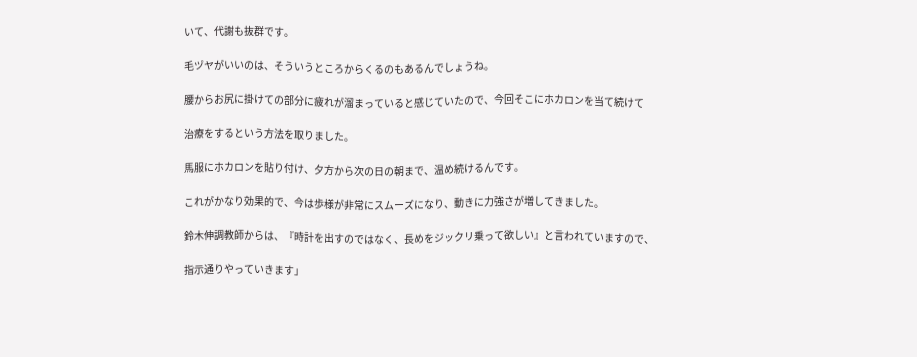いて、代謝も抜群です。

毛ヅヤがいいのは、そういうところからくるのもあるんでしょうね。

腰からお尻に掛けての部分に疲れが溜まっていると感じていたので、今回そこにホカロンを当て続けて

治療をするという方法を取りました。

馬服にホカロンを貼り付け、夕方から次の日の朝まで、温め続けるんです。

これがかなり効果的で、今は歩様が非常にスムーズになり、動きに力強さが増してきました。

鈴木伸調教師からは、『時計を出すのではなく、長めをジックリ乗って欲しい』と言われていますので、

指示通りやっていきます」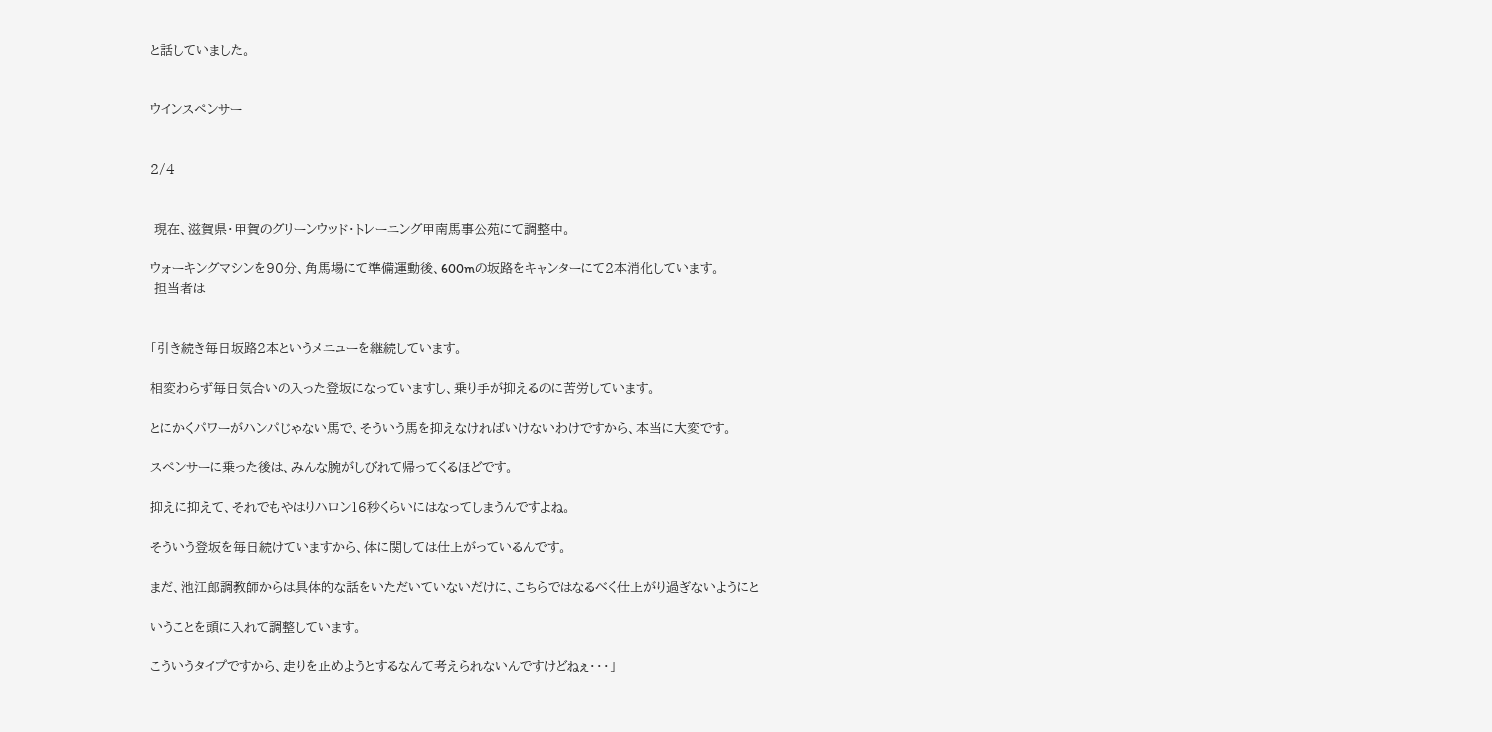と話していました。


ウインスペンサー


2/4


 現在、滋賀県・甲賀のグリーンウッド・トレーニング甲南馬事公苑にて調整中。

ウォーキングマシンを90分、角馬場にて準備運動後、600mの坂路をキャンターにて2本消化しています。
 担当者は


「引き続き毎日坂路2本というメニューを継続しています。

相変わらず毎日気合いの入った登坂になっていますし、乗り手が抑えるのに苦労しています。

とにかくパワーがハンパじゃない馬で、そういう馬を抑えなければいけないわけですから、本当に大変です。

スペンサーに乗った後は、みんな腕がしびれて帰ってくるほどです。

抑えに抑えて、それでもやはりハロン16秒くらいにはなってしまうんですよね。

そういう登坂を毎日続けていますから、体に関しては仕上がっているんです。

まだ、池江郎調教師からは具体的な話をいただいていないだけに、こちらではなるべく仕上がり過ぎないようにと

いうことを頭に入れて調整しています。

こういうタイプですから、走りを止めようとするなんて考えられないんですけどねぇ・・・」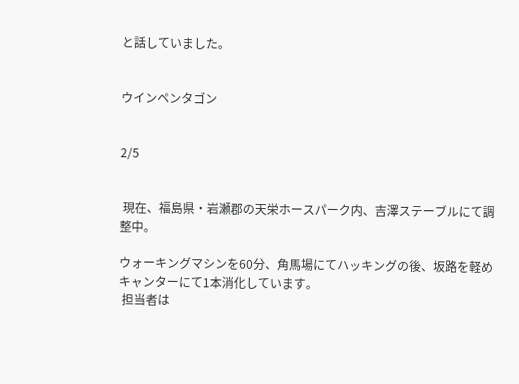と話していました。


ウインペンタゴン


2/5


 現在、福島県・岩瀬郡の天栄ホースパーク内、吉澤ステーブルにて調整中。

ウォーキングマシンを60分、角馬場にてハッキングの後、坂路を軽めキャンターにて1本消化しています。
 担当者は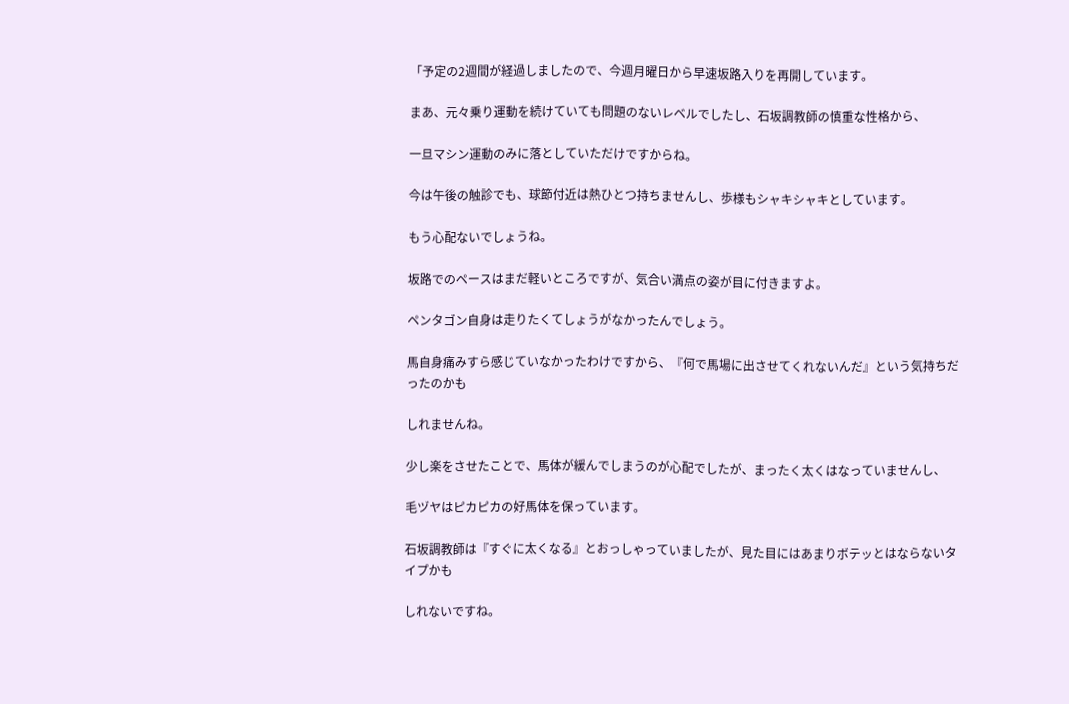「予定の2週間が経過しましたので、今週月曜日から早速坂路入りを再開しています。

まあ、元々乗り運動を続けていても問題のないレベルでしたし、石坂調教師の慎重な性格から、

一旦マシン運動のみに落としていただけですからね。

今は午後の触診でも、球節付近は熱ひとつ持ちませんし、歩様もシャキシャキとしています。

もう心配ないでしょうね。

坂路でのペースはまだ軽いところですが、気合い満点の姿が目に付きますよ。

ペンタゴン自身は走りたくてしょうがなかったんでしょう。

馬自身痛みすら感じていなかったわけですから、『何で馬場に出させてくれないんだ』という気持ちだったのかも

しれませんね。

少し楽をさせたことで、馬体が緩んでしまうのが心配でしたが、まったく太くはなっていませんし、

毛ヅヤはピカピカの好馬体を保っています。

石坂調教師は『すぐに太くなる』とおっしゃっていましたが、見た目にはあまりボテッとはならないタイプかも

しれないですね。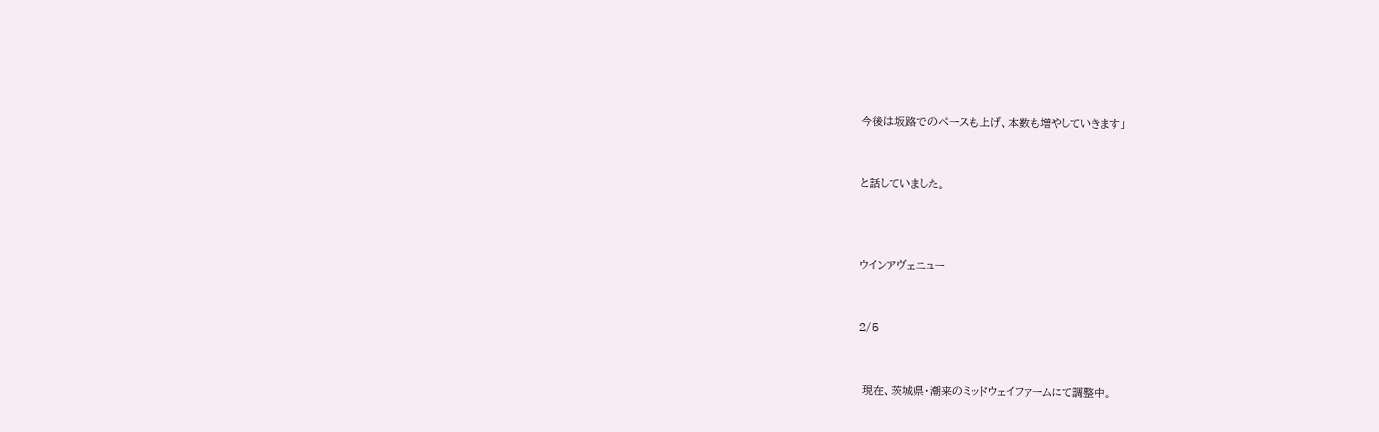今後は坂路でのペースも上げ、本数も増やしていきます」


と話していました。



ウインアヴェニュー


2/5


 現在、茨城県・潮来のミッドウェイファームにて調整中。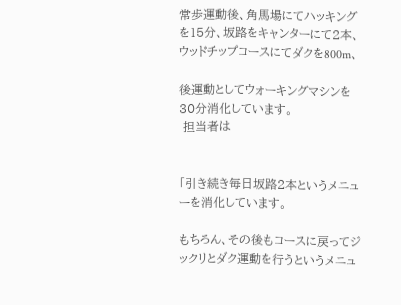常歩運動後、角馬場にてハッキングを15分、坂路をキャンターにて2本、ウッドチップコースにてダクを800m、

後運動としてウォーキングマシンを30分消化しています。
 担当者は


「引き続き毎日坂路2本というメニューを消化しています。

もちろん、その後もコースに戻ってジックリとダク運動を行うというメニュ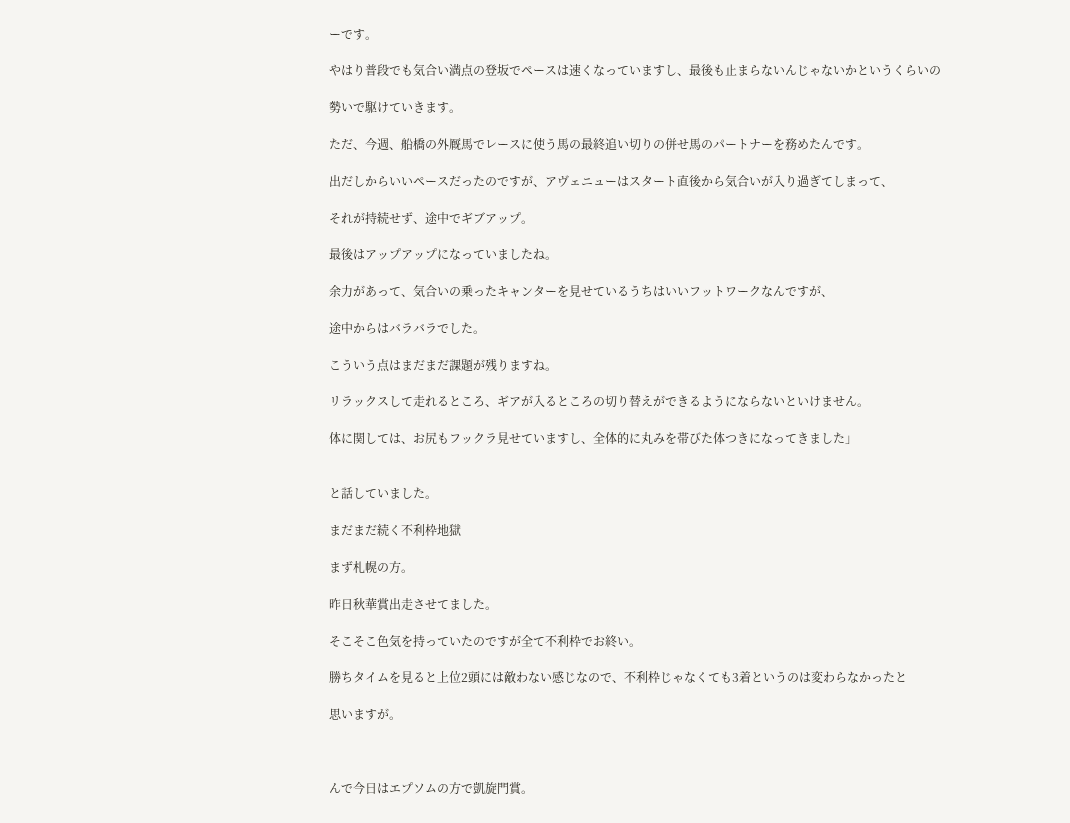ーです。

やはり普段でも気合い満点の登坂でペースは速くなっていますし、最後も止まらないんじゃないかというくらいの

勢いで駆けていきます。

ただ、今週、船橋の外厩馬でレースに使う馬の最終追い切りの併せ馬のパートナーを務めたんです。

出だしからいいペースだったのですが、アヴェニューはスタート直後から気合いが入り過ぎてしまって、

それが持続せず、途中でギブアップ。

最後はアップアップになっていましたね。

余力があって、気合いの乗ったキャンターを見せているうちはいいフットワークなんですが、

途中からはバラバラでした。

こういう点はまだまだ課題が残りますね。

リラックスして走れるところ、ギアが入るところの切り替えができるようにならないといけません。

体に関しては、お尻もフックラ見せていますし、全体的に丸みを帯びた体つきになってきました」


と話していました。

まだまだ続く不利枠地獄

まず札幌の方。

昨日秋華賞出走させてました。

そこそこ色気を持っていたのですが全て不利枠でお終い。

勝ちタイムを見ると上位2頭には敵わない感じなので、不利枠じゃなくても3着というのは変わらなかったと

思いますが。



んで今日はエプソムの方で凱旋門賞。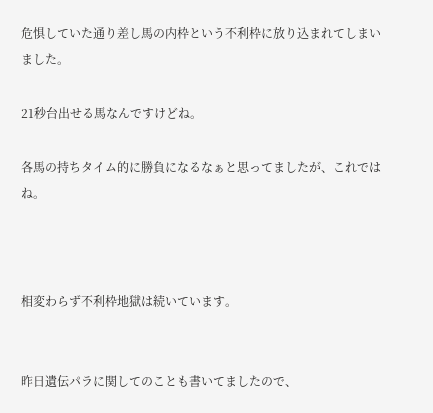危惧していた通り差し馬の内枠という不利枠に放り込まれてしまいました。

21秒台出せる馬なんですけどね。

各馬の持ちタイム的に勝負になるなぁと思ってましたが、これではね。



相変わらず不利枠地獄は続いています。


昨日遺伝パラに関してのことも書いてましたので、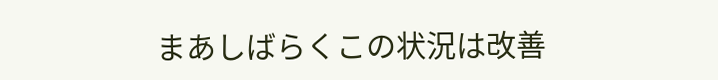まあしばらくこの状況は改善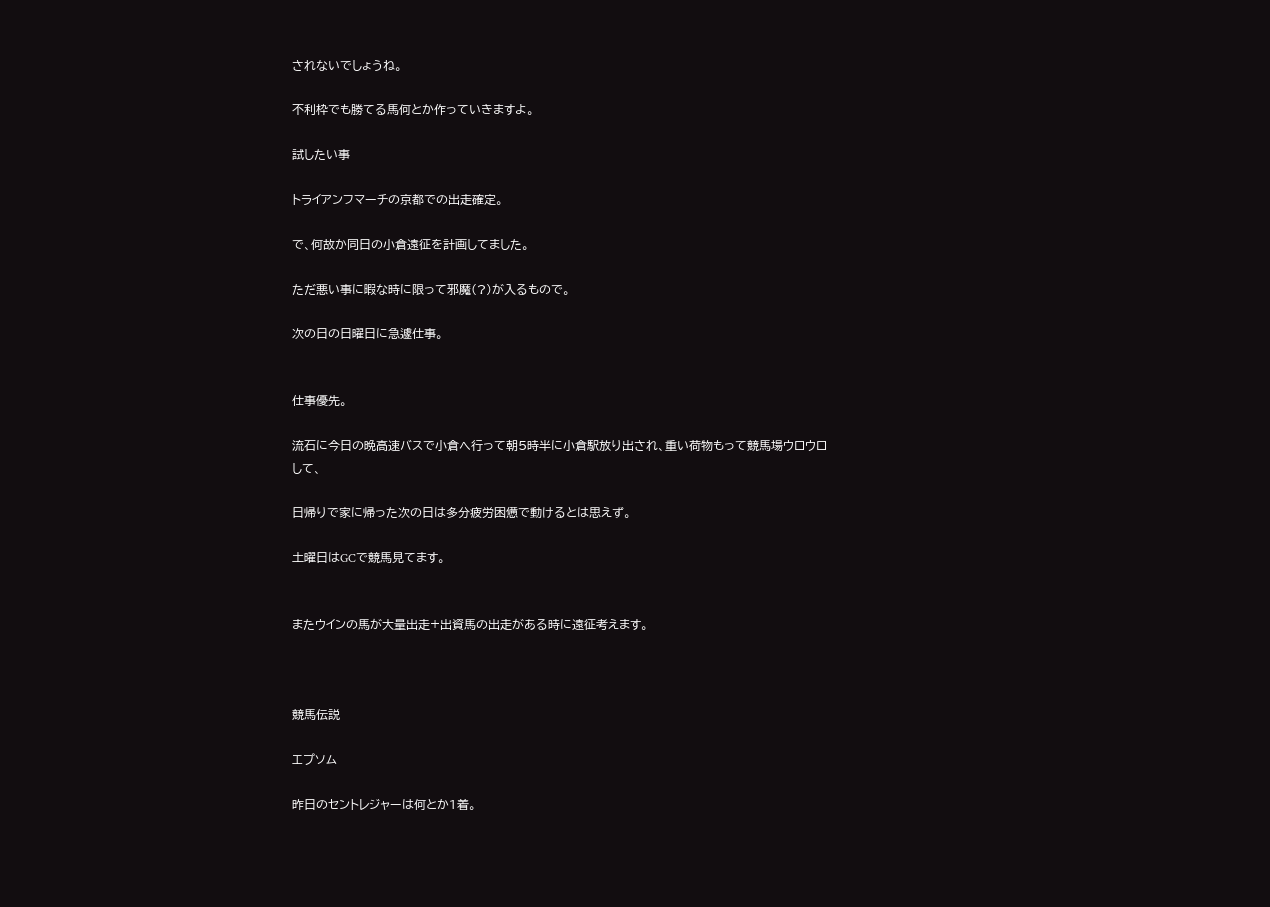されないでしょうね。

不利枠でも勝てる馬何とか作っていきますよ。

試したい事

トライアンフマーチの京都での出走確定。

で、何故か同日の小倉遠征を計画してました。

ただ悪い事に暇な時に限って邪魔(?)が入るもので。

次の日の日曜日に急遽仕事。


仕事優先。

流石に今日の晩高速バスで小倉へ行って朝5時半に小倉駅放り出され、重い荷物もって競馬場ウロウロして、

日帰りで家に帰った次の日は多分疲労困憊で動けるとは思えず。

土曜日はGCで競馬見てます。


またウインの馬が大量出走+出資馬の出走がある時に遠征考えます。



競馬伝説

エプソム

昨日のセントレジャーは何とか1着。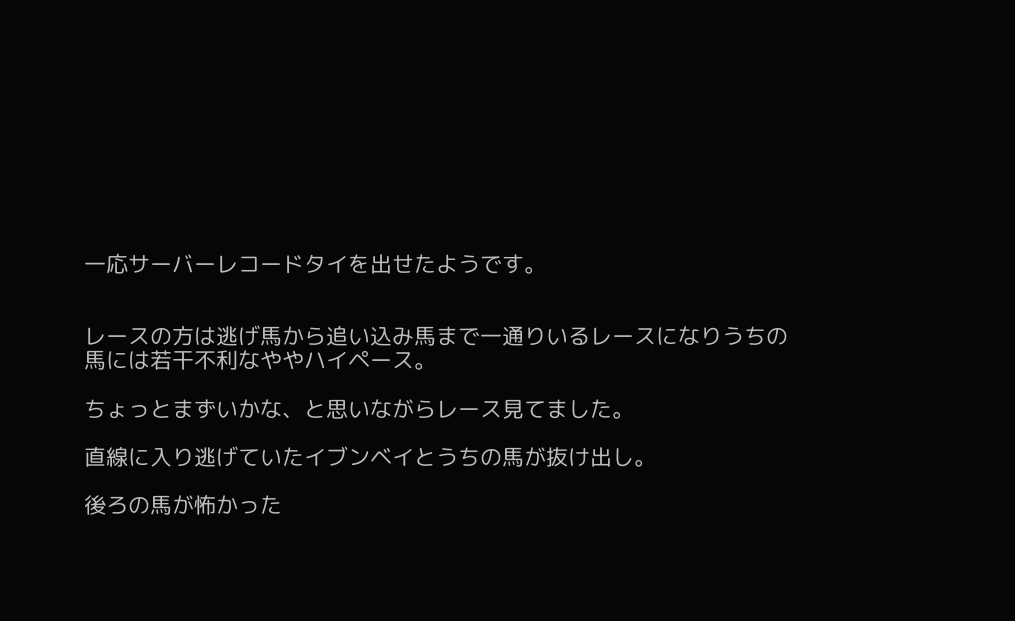一応サーバーレコードタイを出せたようです。


レースの方は逃げ馬から追い込み馬まで一通りいるレースになりうちの馬には若干不利なややハイペース。

ちょっとまずいかな、と思いながらレース見てました。

直線に入り逃げていたイブンベイとうちの馬が抜け出し。

後ろの馬が怖かった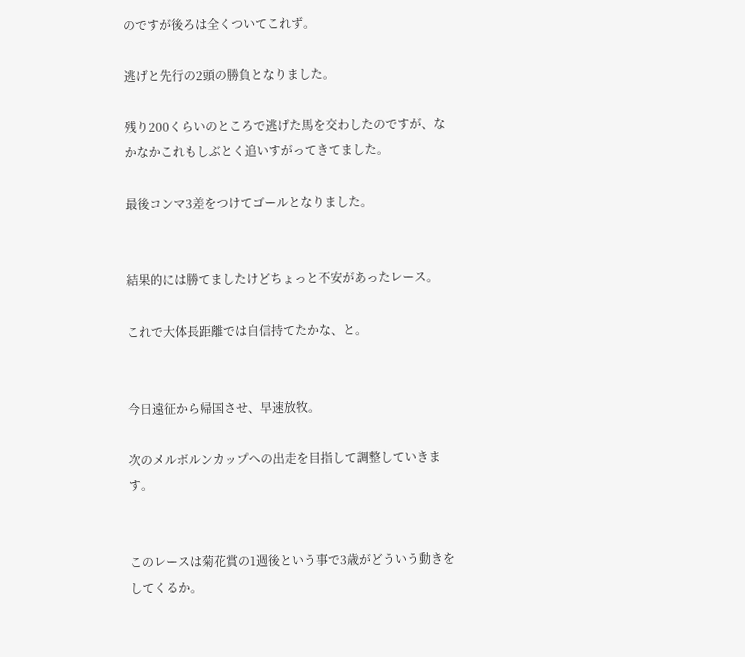のですが後ろは全くついてこれず。

逃げと先行の2頭の勝負となりました。

残り200くらいのところで逃げた馬を交わしたのですが、なかなかこれもしぶとく追いすがってきてました。

最後コンマ3差をつけてゴールとなりました。


結果的には勝てましたけどちょっと不安があったレース。

これで大体長距離では自信持てたかな、と。


今日遠征から帰国させ、早速放牧。

次のメルボルンカップへの出走を目指して調整していきます。


このレースは菊花賞の1週後という事で3歳がどういう動きをしてくるか。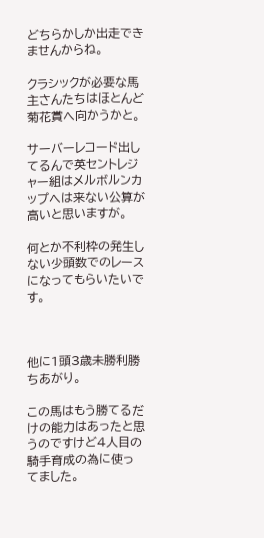どちらかしか出走できませんからね。

クラシックが必要な馬主さんたちはほとんど菊花賞へ向かうかと。

サーバーレコード出してるんで英セントレジャー組はメルボルンカップへは来ない公算が高いと思いますが。

何とか不利枠の発生しない少頭数でのレースになってもらいたいです。



他に1頭3歳未勝利勝ちあがり。

この馬はもう勝てるだけの能力はあったと思うのですけど4人目の騎手育成の為に使ってました。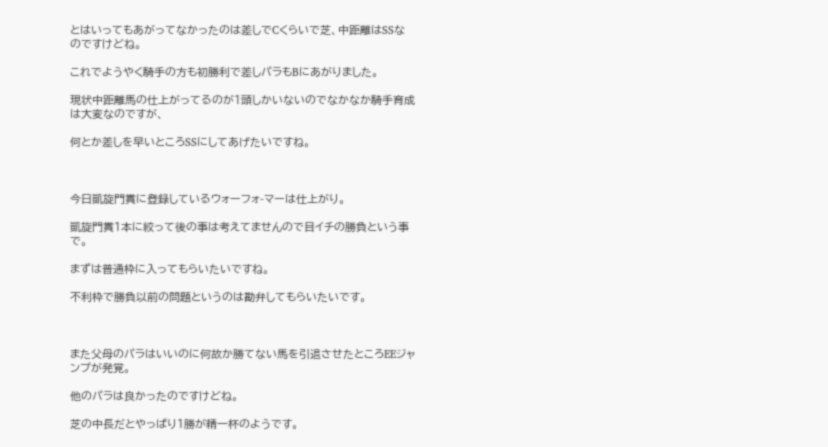とはいってもあがってなかったのは差しでCくらいで芝、中距離はSSなのですけどね。

これでようやく騎手の方も初勝利で差しパラもBにあがりました。

現状中距離馬の仕上がってるのが1頭しかいないのでなかなか騎手育成は大変なのですが、

何とか差しを早いところSSにしてあげたいですね。



今日凱旋門賞に登録しているウォーフォ-マーは仕上がり。

凱旋門賞1本に絞って後の事は考えてませんので目イチの勝負という事で。

まずは普通枠に入ってもらいたいですね。

不利枠で勝負以前の問題というのは勘弁してもらいたいです。



また父母のパラはいいのに何故か勝てない馬を引退させたところEEジャンプが発覚。

他のパラは良かったのですけどね。

芝の中長だとやっぱり1勝が精一杯のようです。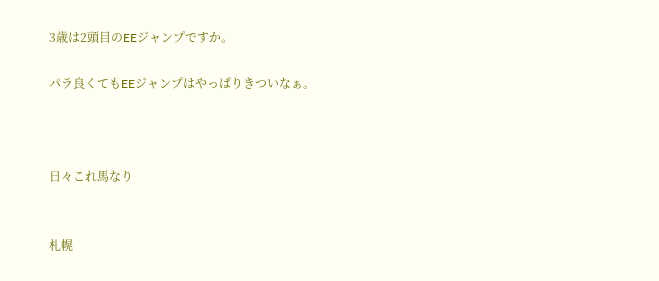3歳は2頭目のEEジャンプですか。

パラ良くてもEEジャンプはやっぱりきついなぁ。



日々これ馬なり


札幌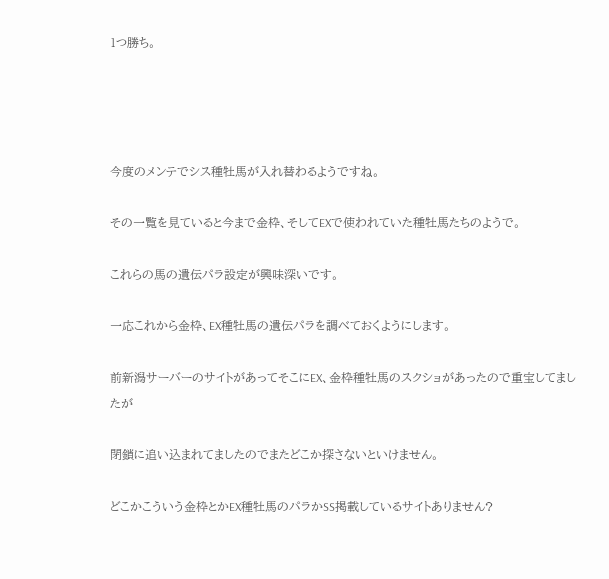1つ勝ち。




今度のメンテでシス種牡馬が入れ替わるようですね。

その一覧を見ていると今まで金枠、そしてEXで使われていた種牡馬たちのようで。

これらの馬の遺伝パラ設定が興味深いです。

一応これから金枠、EX種牡馬の遺伝パラを調べておくようにします。

前新潟サーバーのサイトがあってそこにEX、金枠種牡馬のスクショがあったので重宝してましたが

閉鎖に追い込まれてましたのでまたどこか探さないといけません。

どこかこういう金枠とかEX種牡馬のパラかSS掲載しているサイトありません?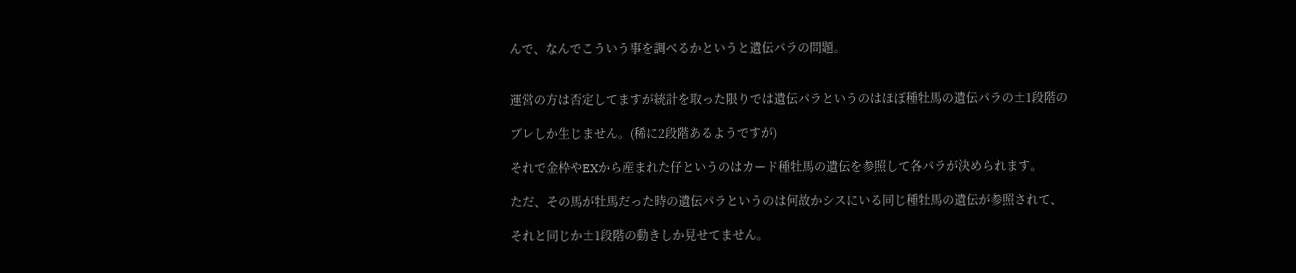んで、なんでこういう事を調べるかというと遺伝パラの問題。


運営の方は否定してますが統計を取った限りでは遺伝パラというのはほぼ種牡馬の遺伝パラの±1段階の

ブレしか生じません。(稀に2段階あるようですが)

それで金枠やEXから産まれた仔というのはカード種牡馬の遺伝を参照して各パラが決められます。

ただ、その馬が牡馬だった時の遺伝パラというのは何故かシスにいる同じ種牡馬の遺伝が参照されて、

それと同じか±1段階の動きしか見せてません。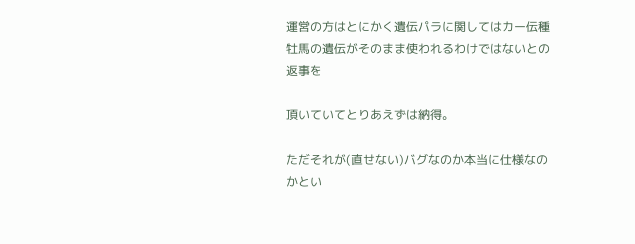運営の方はとにかく遺伝パラに関してはカー伝種牡馬の遺伝がそのまま使われるわけではないとの返事を

頂いていてとりあえずは納得。

ただそれが(直せない)バグなのか本当に仕様なのかとい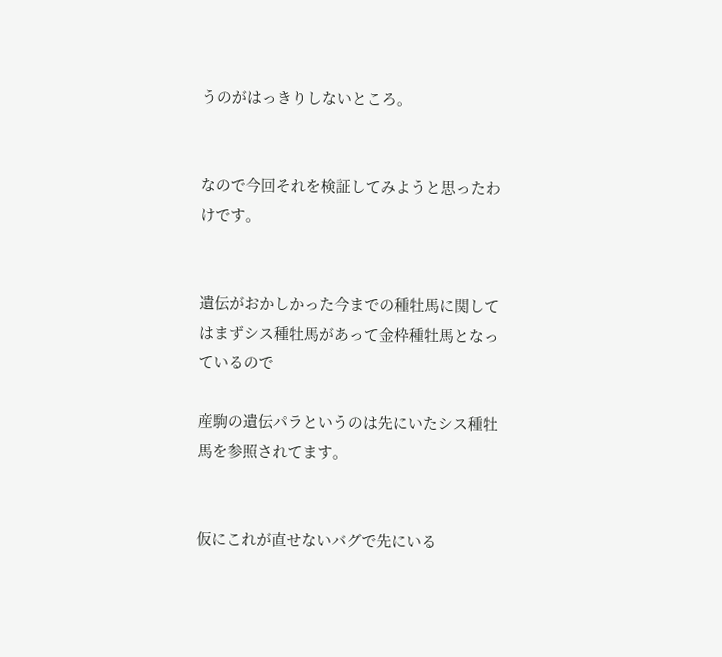うのがはっきりしないところ。


なので今回それを検証してみようと思ったわけです。


遺伝がおかしかった今までの種牡馬に関してはまずシス種牡馬があって金枠種牡馬となっているので

産駒の遺伝パラというのは先にいたシス種牡馬を参照されてます。


仮にこれが直せないバグで先にいる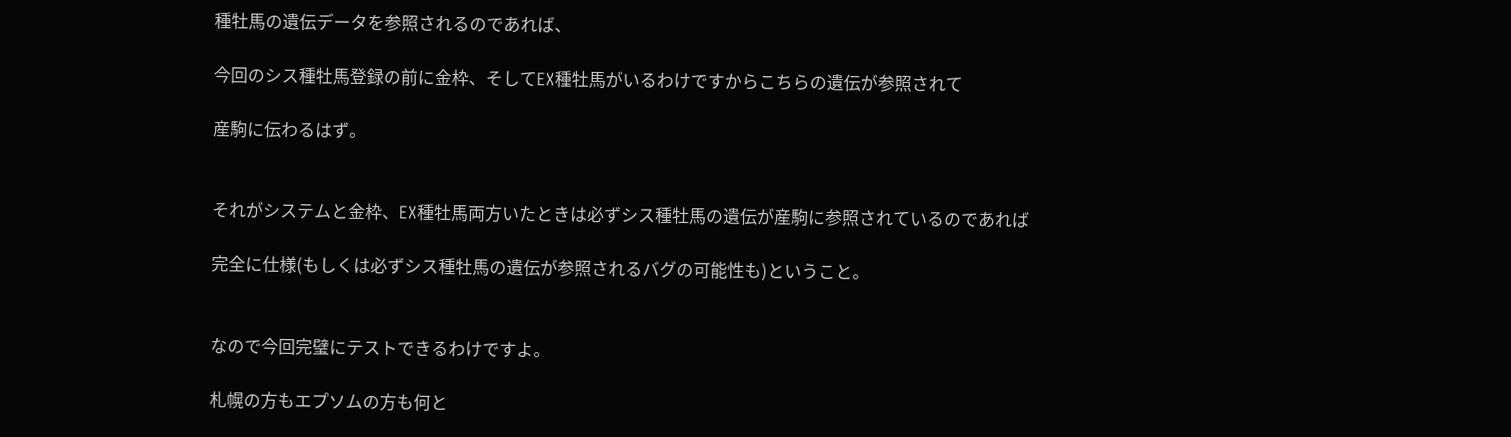種牡馬の遺伝データを参照されるのであれば、

今回のシス種牡馬登録の前に金枠、そしてEX種牡馬がいるわけですからこちらの遺伝が参照されて

産駒に伝わるはず。


それがシステムと金枠、EX種牡馬両方いたときは必ずシス種牡馬の遺伝が産駒に参照されているのであれば

完全に仕様(もしくは必ずシス種牡馬の遺伝が参照されるバグの可能性も)ということ。


なので今回完璧にテストできるわけですよ。

札幌の方もエプソムの方も何と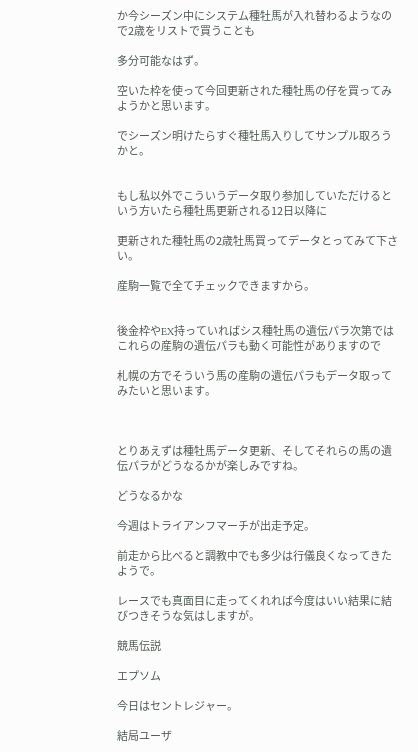か今シーズン中にシステム種牡馬が入れ替わるようなので2歳をリストで買うことも

多分可能なはず。

空いた枠を使って今回更新された種牡馬の仔を買ってみようかと思います。

でシーズン明けたらすぐ種牡馬入りしてサンプル取ろうかと。


もし私以外でこういうデータ取り参加していただけるという方いたら種牡馬更新される12日以降に

更新された種牡馬の2歳牡馬買ってデータとってみて下さい。

産駒一覧で全てチェックできますから。


後金枠やEX持っていればシス種牡馬の遺伝パラ次第ではこれらの産駒の遺伝パラも動く可能性がありますので

札幌の方でそういう馬の産駒の遺伝パラもデータ取ってみたいと思います。



とりあえずは種牡馬データ更新、そしてそれらの馬の遺伝パラがどうなるかが楽しみですね。

どうなるかな

今週はトライアンフマーチが出走予定。

前走から比べると調教中でも多少は行儀良くなってきたようで。

レースでも真面目に走ってくれれば今度はいい結果に結びつきそうな気はしますが。

競馬伝説

エプソム

今日はセントレジャー。

結局ユーザ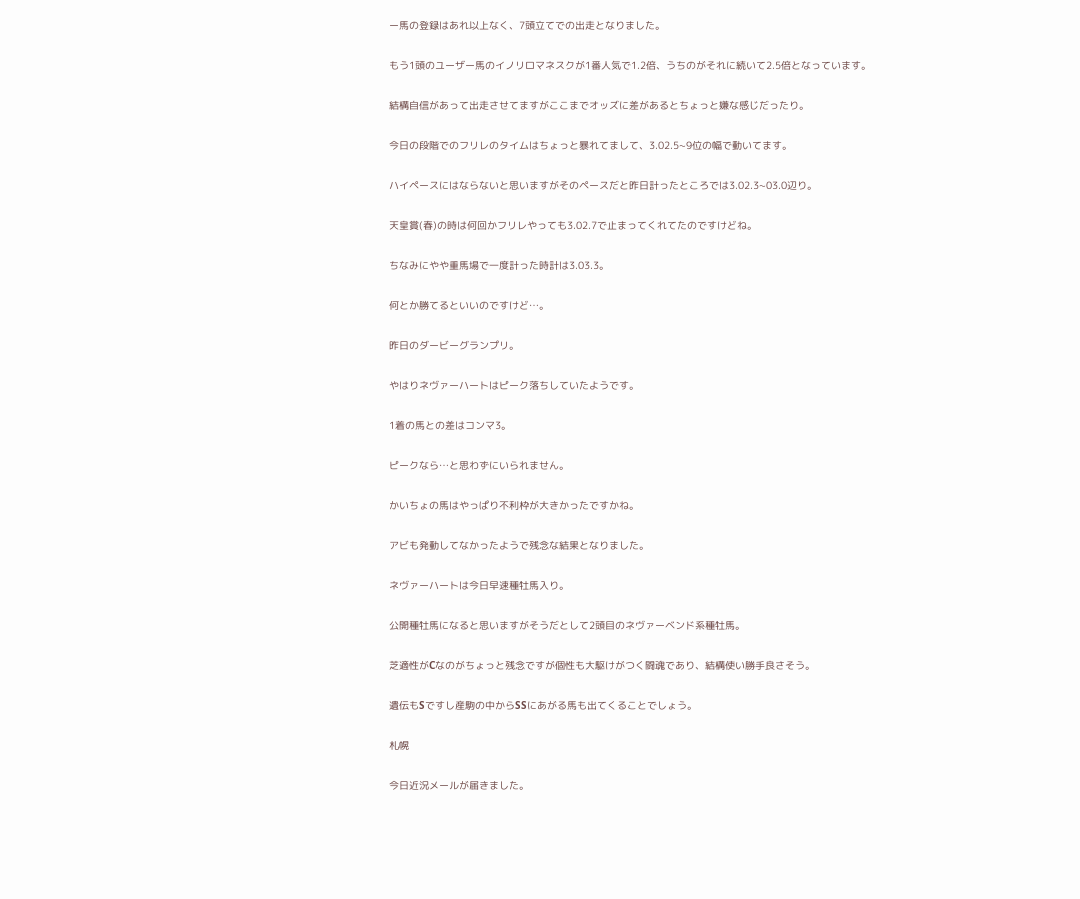ー馬の登録はあれ以上なく、7頭立てでの出走となりました。

もう1頭のユーザー馬のイノリロマネスクが1番人気で1.2倍、うちのがそれに続いて2.5倍となっています。

結構自信があって出走させてますがここまでオッズに差があるとちょっと嫌な感じだったり。

今日の段階でのフリレのタイムはちょっと暴れてまして、3.02.5~9位の幅で動いてます。

ハイペースにはならないと思いますがそのペースだと昨日計ったところでは3.02.3~03.0辺り。

天皇賞(春)の時は何回かフリレやっても3.02.7で止まってくれてたのですけどね。

ちなみにやや重馬場で一度計った時計は3.03.3。

何とか勝てるといいのですけど…。

昨日のダービーグランプリ。

やはりネヴァーハートはピーク落ちしていたようです。

1着の馬との差はコンマ3。

ピークなら…と思わずにいられません。

かいちょの馬はやっぱり不利枠が大きかったですかね。

アビも発動してなかったようで残念な結果となりました。

ネヴァーハートは今日早速種牡馬入り。

公開種牡馬になると思いますがそうだとして2頭目のネヴァーベンド系種牡馬。

芝適性がCなのがちょっと残念ですが個性も大駆けがつく闘魂であり、結構使い勝手良さそう。

遺伝もSですし産駒の中からSSにあがる馬も出てくることでしょう。

札幌

今日近況メールが届きました。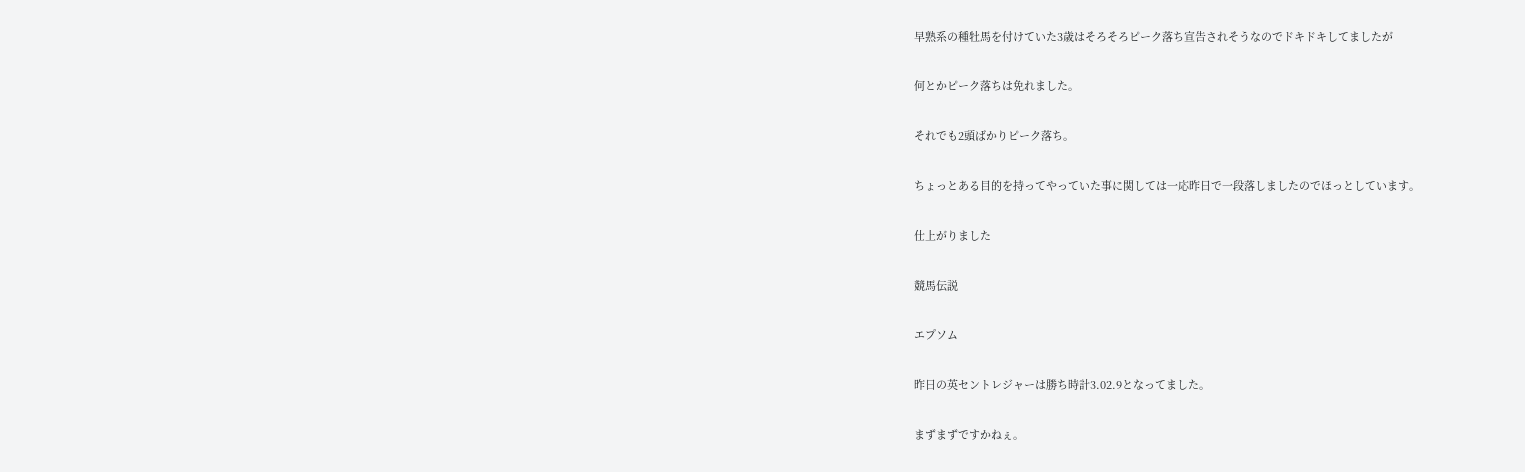早熟系の種牡馬を付けていた3歳はそろそろピーク落ち宣告されそうなのでドキドキしてましたが

何とかピーク落ちは免れました。

それでも2頭ばかりピーク落ち。

ちょっとある目的を持ってやっていた事に関しては一応昨日で一段落しましたのでほっとしています。

仕上がりました

競馬伝説

エプソム

昨日の英セントレジャーは勝ち時計3.02.9となってました。

まずまずですかねぇ。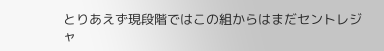とりあえず現段階ではこの組からはまだセントレジャ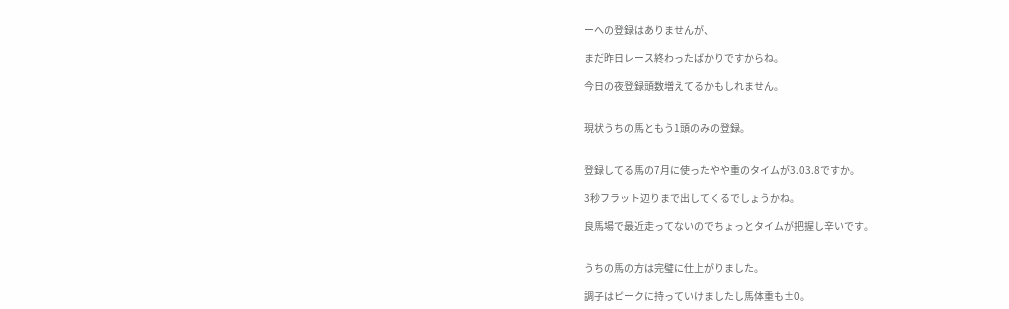ーへの登録はありませんが、

まだ昨日レース終わったばかりですからね。

今日の夜登録頭数増えてるかもしれません。


現状うちの馬ともう1頭のみの登録。


登録してる馬の7月に使ったやや重のタイムが3.03.8ですか。

3秒フラット辺りまで出してくるでしょうかね。

良馬場で最近走ってないのでちょっとタイムが把握し辛いです。


うちの馬の方は完璧に仕上がりました。

調子はピークに持っていけましたし馬体重も±0。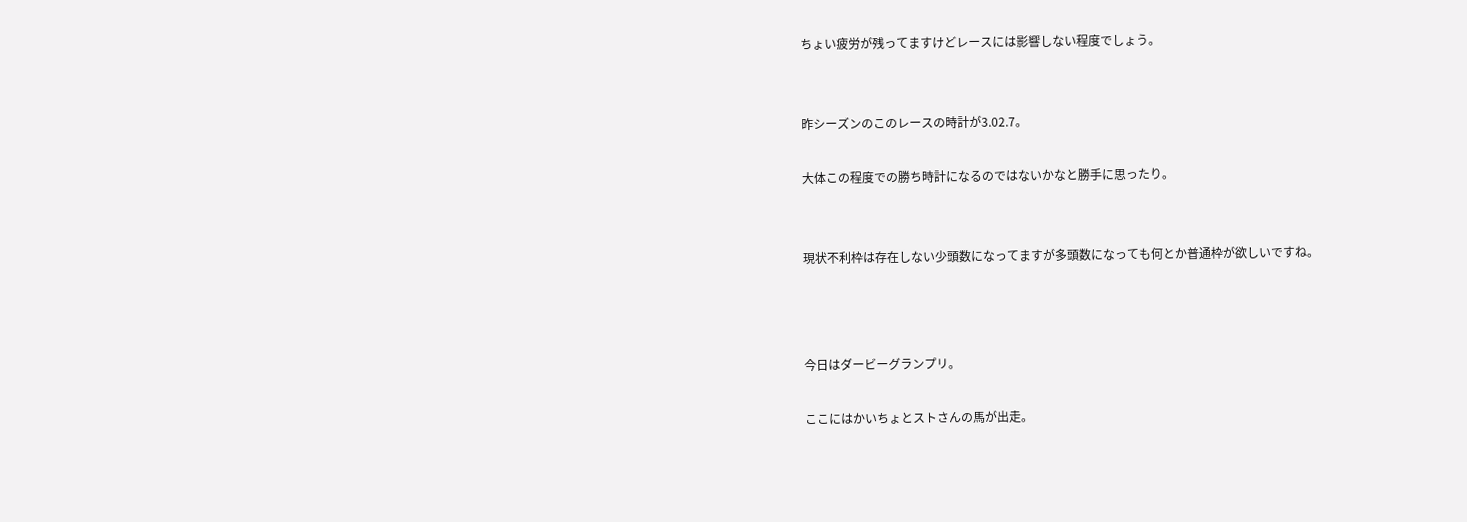ちょい疲労が残ってますけどレースには影響しない程度でしょう。


昨シーズンのこのレースの時計が3.02.7。

大体この程度での勝ち時計になるのではないかなと勝手に思ったり。


現状不利枠は存在しない少頭数になってますが多頭数になっても何とか普通枠が欲しいですね。



今日はダービーグランプリ。

ここにはかいちょとストさんの馬が出走。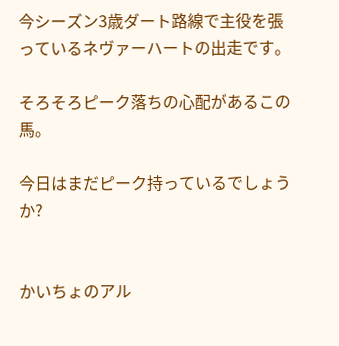今シーズン3歳ダート路線で主役を張っているネヴァーハートの出走です。

そろそろピーク落ちの心配があるこの馬。

今日はまだピーク持っているでしょうか?


かいちょのアル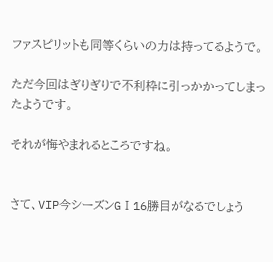ファスピリットも同等くらいの力は持ってるようで。

ただ今回はぎりぎりで不利枠に引っかかってしまったようです。

それが悔やまれるところですね。


さて、VIP今シーズンGⅠ16勝目がなるでしょう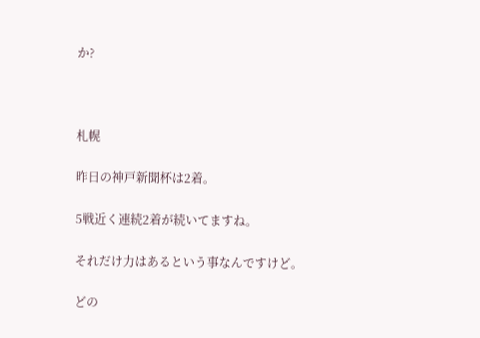か?



札幌

昨日の神戸新聞杯は2着。

5戦近く連続2着が続いてますね。

それだけ力はあるという事なんですけど。

どの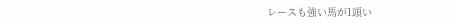レースも強い馬が1頭い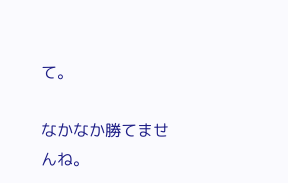て。

なかなか勝てませんね。